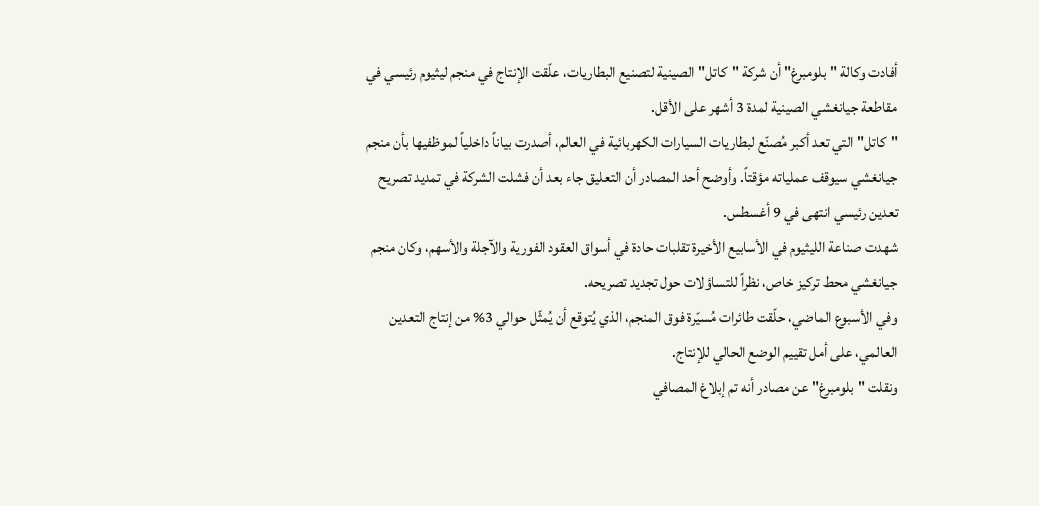أفادت وكالة "بلومبرغ" أن شركة "كاتل" الصينية لتصنيع البطاريات، علّقت الإنتاج في منجم ليثيوم رئيسي في مقاطعة جيانغشي الصينية لمدة 3 أشهر على الأقل.
"كاتل" التي تعد أكبر مُصنّع لبطاريات السيارات الكهربائية في العالم، أصدرت بياناً داخلياً لموظفيها بأن منجم جيانغشي سيوقف عملياته مؤقتاً. وأوضح أحد المصادر أن التعليق جاء بعد أن فشلت الشركة في تمديد تصريح تعدين رئيسي انتهى في 9 أغسطس.
شهدت صناعة الليثيوم في الأسابيع الأخيرة تقلبات حادة في أسواق العقود الفورية والآجلة والأسهم، وكان منجم جيانغشي محط تركيز خاص، نظراً للتساؤلات حول تجديد تصريحه.
وفي الأسبوع الماضي، حلّقت طائرات مُسيّرة فوق المنجم، الذي يُتوقع أن يُمثّل حوالي 3% من إنتاج التعدين العالمي، على أمل تقييم الوضع الحالي للإنتاج.
ونقلت "بلومبرغ" عن مصادر أنه تم إبلاغ المصافي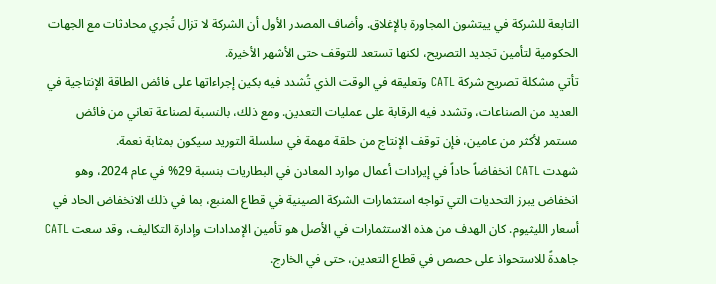التابعة للشركة في ييتشون المجاورة بالإغلاق. وأضاف المصدر الأول أن الشركة لا تزال تُجري محادثات مع الجهات الحكومية لتأمين تجديد التصريح، لكنها تستعد للتوقف حتى الأشهر الأخيرة.
تأتي مشكلة تصريح شركة CATL وتعليقه في الوقت الذي تُشدد فيه بكين إجراءاتها على فائض الطاقة الإنتاجية في العديد من الصناعات، وتشدد فيه الرقابة على عمليات التعدين. ومع ذلك، بالنسبة لصناعة تعاني من فائض مستمر لأكثر من عامين، فإن توقف الإنتاج من حلقة مهمة في سلسلة التوريد سيكون بمثابة نعمة.
شهدت CATL انخفاضاً حاداً في إيرادات أعمال موارد المعادن في البطاريات بنسبة 29% في عام 2024، وهو انخفاض يبرز التحديات التي تواجه استثمارات الشركة الصينية في قطاع المنبع، بما في ذلك الانخفاض الحاد في أسعار الليثيوم. كان الهدف من هذه الاستثمارات في الأصل هو تأمين الإمدادات وإدارة التكاليف، وقد سعت CATL جاهدةً للاستحواذ على حصص في قطاع التعدين، حتى في الخارج.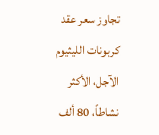تجاوز سعر عقد كربونات الليثيوم الآجل، الأكثر نشاطاً، 80 ألف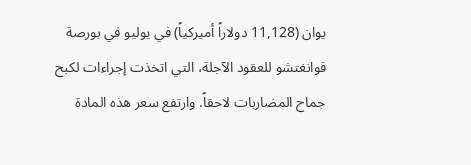يوان (11,128 دولاراً أميركياً) في يوليو في بورصة قوانغتشو للعقود الآجلة، التي اتخذت إجراءات لكبح جماح المضاربات لاحقاً. وارتفع سعر هذه المادة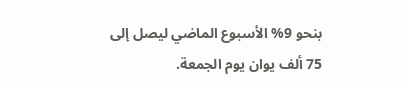بنحو 9% الأسبوع الماضي ليصل إلى 75 ألف يوان يوم الجمعة.